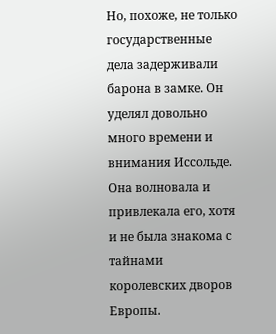Но, похоже, не только государственные дела задерживали барона в замке. Он уделял довольно много времени и внимания Иссольде. Она волновала и привлекала его, хотя и не была знакома с тайнами королевских дворов Европы.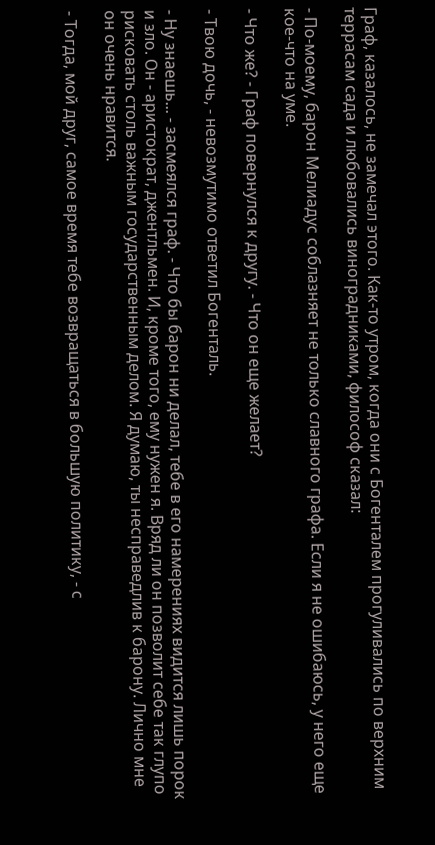Граф, казалось, не замечал этого. Как-то утром, когда они с Богенталем прогуливались по верхним террасам сада и любовались виноградниками, философ сказал:

- По-моему, барон Мелиадус соблазняет не только славного графа. Если я не ошибаюсь, у него еще кое-что на уме.

- Что же? - Граф повернулся к другу. - Что он еще желает?

- Твою дочь, - невозмутимо ответил Богенталь.

- Ну знаешь... - засмеялся граф. - Что бы барон ни делал, тебе в его намерениях видится лишь порок и зло. Он - аристократ, джентльмен. И, кроме того, ему нужен я. Вряд ли он позволит себе так глупо рисковать столь важным государственным делом. Я думаю, ты несправедлив к барону. Лично мне он очень нравится.

- Тогда, мой друг, самое время тебе возвращаться в большую политику, - с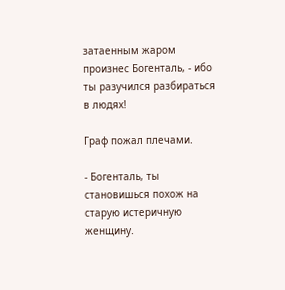затаенным жаром произнес Богенталь, - ибо ты разучился разбираться в людях!

Граф пожал плечами.

- Богенталь, ты становишься похож на старую истеричную женщину.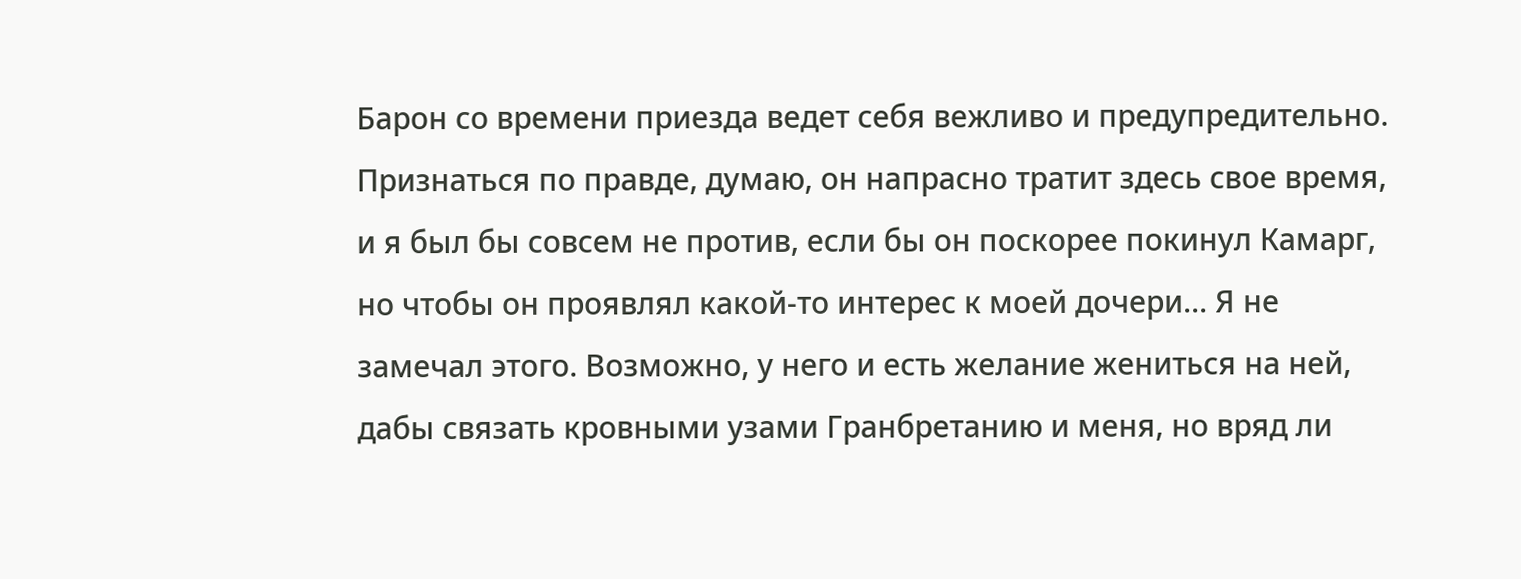Барон со времени приезда ведет себя вежливо и предупредительно. Признаться по правде, думаю, он напрасно тратит здесь свое время, и я был бы совсем не против, если бы он поскорее покинул Камарг, но чтобы он проявлял какой-то интерес к моей дочери... Я не замечал этого. Возможно, у него и есть желание жениться на ней, дабы связать кровными узами Гранбретанию и меня, но вряд ли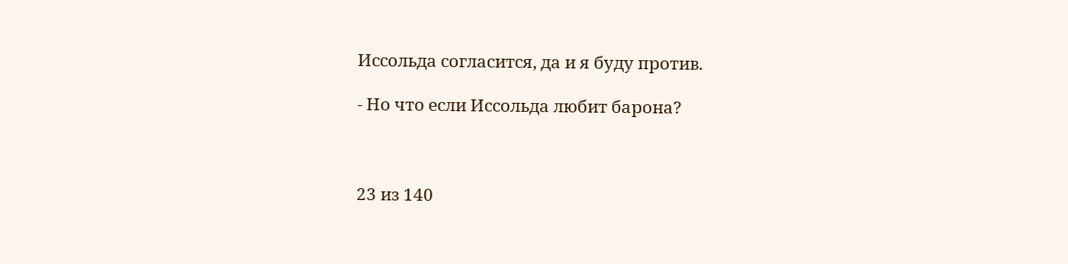Иссольда согласится, да и я буду против.

- Но что если Иссольда любит барона?



23 из 140